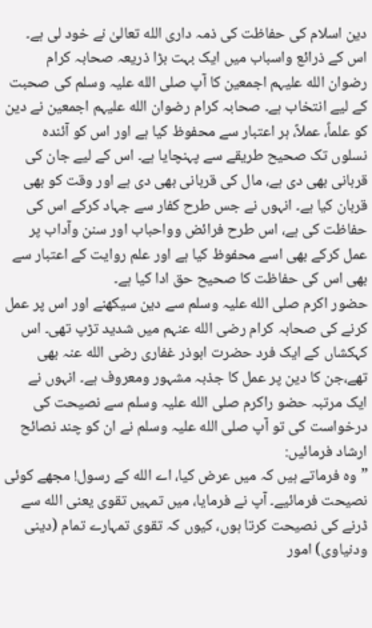دین اسلام کی حفاظت کی ذمہ داری الله تعالیٰ نے خود لی ہے۔ اس کے ذرائع واسباب میں ایک بہت بڑا ذریعہ صحابہ کرام رضوان الله علیہم اجمعین کا آپ صلی الله علیہ وسلم کی صحبت کے لیے انتخاب ہے۔ صحابہ کرام رضوان الله علیہم اجمعین نے دین کو علماً، عملاً، ہر اعتبار سے محفوظ کیا ہے اور اس کو آئندہ نسلوں تک صحیح طریقے سے پہنچایا ہے۔ اس کے لیے جان کی قربانی بھی دی ہے، مال کی قربانی بھی دی ہے اور وقت کو بھی قربان کیا ہے۔ انہوں نے جس طرح کفار سے جہاد کرکے اس کی حفاظت کی ہے، اس طرح فرائض وواحباب اور سنن وآداب پر عمل کرکے بھی اسے محفوظ کیا ہے اور علم روایت کے اعتبار سے بھی اس کی حفاظت کا صحیح حق ادا کیا ہے۔
حضور اکرم صلی الله علیہ وسلم سے دین سیکھنے اور اس پر عمل کرنے کی صحابہ کرام رضی الله عنہم میں شدید تڑپ تھی۔ اس کہکشاں کے ایک فرد حضرت ابوذر غفاری رضی الله عنہ بھی تھے،جن کا دین پر عمل کا جذبہ مشہور ومعروف ہے۔ انہوں نے ایک مرتبہ حضو راکرم صلی الله علیہ وسلم سے نصیحت کی درخواست کی تو آپ صلی الله علیہ وسلم نے ان کو چند نصائح ارشاد فرمائیں:
”وہ فرماتے ہیں کہ میں عرض کیا، اے الله کے رسول! مجھے کوئی نصیحت فرمائیے۔ آپ نے فرمایا، میں تمہیں تقوی یعنی الله سے ڈرنے کی نصیحت کرتا ہوں، کیوں کہ تقوی تمہارے تمام (دینی ودنیاوی) امور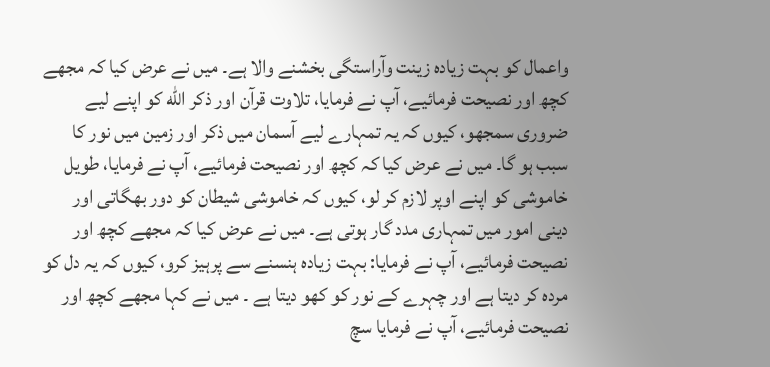واعمال کو بہت زیادہ زینت وآراستگی بخشنے والا ہے۔ میں نے عرض کیا کہ مجھے کچھ اور نصیحت فرمائیے، آپ نے فرمایا، تلاوت قرآن اور ذکر الله کو اپنے لیے ضروری سمجھو، کیوں کہ یہ تمہارے لیے آسمان میں ذکر اور زمین میں نور کا سبب ہو گا۔ میں نے عرض کیا کہ کچھ اور نصیحت فرمائیے، آپ نے فرمایا، طویل خاموشی کو اپنے اوپر لازم کر لو، کیوں کہ خاموشی شیطان کو دور بھگاتی اور دینی امور میں تمہاری مدد گار ہوتی ہے۔ میں نے عرض کیا کہ مجھے کچھ اور نصیحت فرمائیے، آپ نے فرمایا: بہت زیادہ ہنسنے سے پرہیز کرو، کیوں کہ یہ دل کو مردہ کر دیتا ہے اور چہرے کے نور کو کھو دیتا ہے ۔ میں نے کہا مجھے کچھ اور نصیحت فرمائیے، آپ نے فرمایا سچ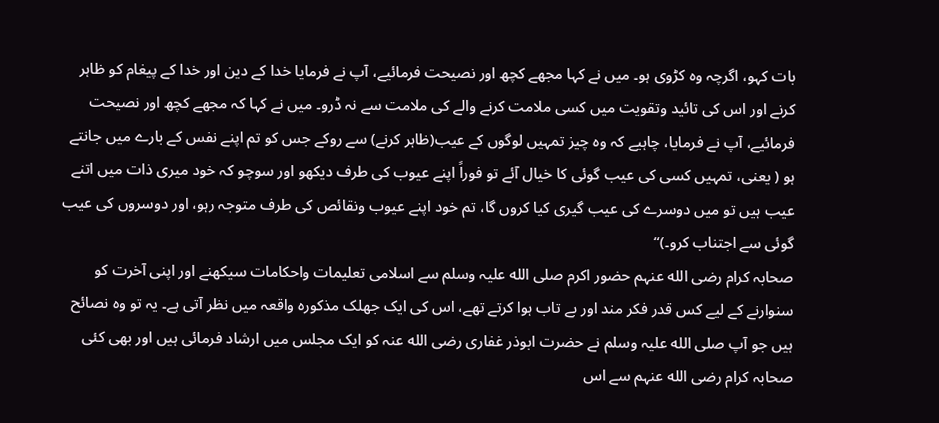بات کہو، اگرچہ وہ کڑوی ہو۔ میں نے کہا مجھے کچھ اور نصیحت فرمائیے، آپ نے فرمایا خدا کے دین اور خدا کے پیغام کو ظاہر کرنے اور اس کی تائید وتقویت میں کسی ملامت کرنے والے کی ملامت سے نہ ڈرو۔ میں نے کہا کہ مجھے کچھ اور نصیحت فرمائیے، آپ نے فرمایا، چاہیے کہ وہ چیز تمہیں لوگوں کے عیب(ظاہر کرنے) سے روکے جس کو تم اپنے نفس کے بارے میں جانتے ہو ( یعنی، تمہیں کسی کی عیب گوئی کا خیال آئے تو فوراً اپنے عیوب کی طرف دیکھو اور سوچو کہ خود میری ذات میں اتنے عیب ہیں تو میں دوسرے کی عیب گیری کیا کروں گا، تم خود اپنے عیوب ونقائص کی طرف متوجہ رہو، اور دوسروں کی عیب گوئی سے اجتناب کرو۔)“
صحابہ کرام رضی الله عنہم حضور اکرم صلی الله علیہ وسلم سے اسلامی تعلیمات واحکامات سیکھنے اور اپنی آخرت کو سنوارنے کے لیے کس قدر فکر مند اور بے تاب ہوا کرتے تھے، اس کی ایک جھلک مذکورہ واقعہ میں نظر آتی ہے۔ یہ تو وہ نصائح ہیں جو آپ صلی الله علیہ وسلم نے حضرت ابوذر غفاری رضی الله عنہ کو ایک مجلس میں ارشاد فرمائی ہیں اور بھی کئی صحابہ کرام رضی الله عنہم سے اس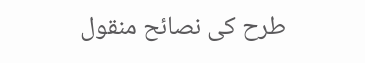طرح کی نصائح منقول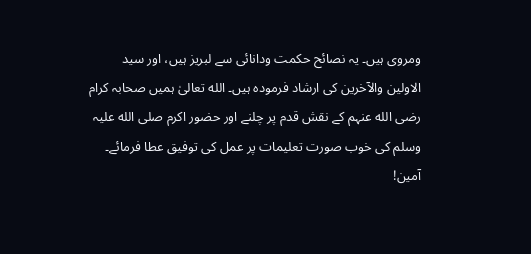ومروی ہیں۔ یہ نصائح حکمت ودانائی سے لبریز ہیں، اور سید الاولین والآخرین کی ارشاد فرمودہ ہیں۔ الله تعالیٰ ہمیں صحابہ کرام رضی الله عنہم کے نقش قدم پر چلنے اور حضور اکرم صلی الله علیہ وسلم کی خوب صورت تعلیمات پر عمل کی توفیق عطا فرمائے۔ آمین!